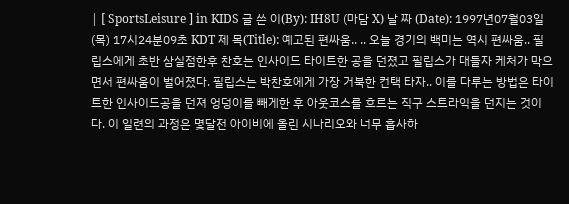| [ SportsLeisure ] in KIDS 글 쓴 이(By): IH8U (마담 X) 날 짜 (Date): 1997년07월03일(목) 17시24분09초 KDT 제 목(Title): 예고된 편싸움.. .. 오늘 경기의 백미는 역시 편싸움.. 필립스에게 초반 삼실점한후 찬호는 인사이드 타이트한 공을 던졌고 필립스가 대들자 케처가 막으면서 편싸움이 벌어졌다. 필립스는 박찬호에게 가장 거북한 컨택 타자.. 이를 다루는 방법은 타이트한 인사이드공을 던져 엉덩이를 빼게한 후 아웃코스를 흐르는 직구 스트라익을 던지는 것이다. 이 일련의 과정은 몇달전 아이비에 올린 시나리오와 너무 흡사하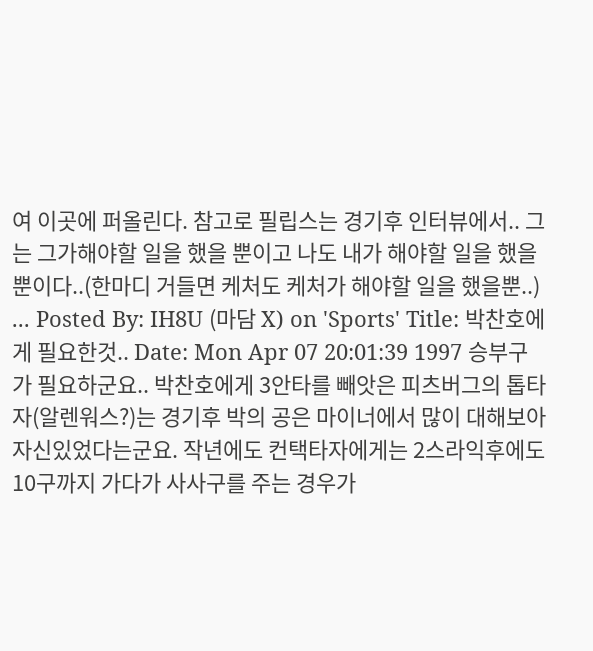여 이곳에 퍼올린다. 참고로 필립스는 경기후 인터뷰에서.. 그는 그가해야할 일을 했을 뿐이고 나도 내가 해야할 일을 했을 뿐이다..(한마디 거들면 케처도 케처가 해야할 일을 했을뿐..) ... Posted By: IH8U (마담 X) on 'Sports' Title: 박찬호에게 필요한것.. Date: Mon Apr 07 20:01:39 1997 승부구가 필요하군요.. 박찬호에게 3안타를 빼앗은 피츠버그의 톱타자(알렌워스?)는 경기후 박의 공은 마이너에서 많이 대해보아 자신있었다는군요. 작년에도 컨택타자에게는 2스라익후에도 10구까지 가다가 사사구를 주는 경우가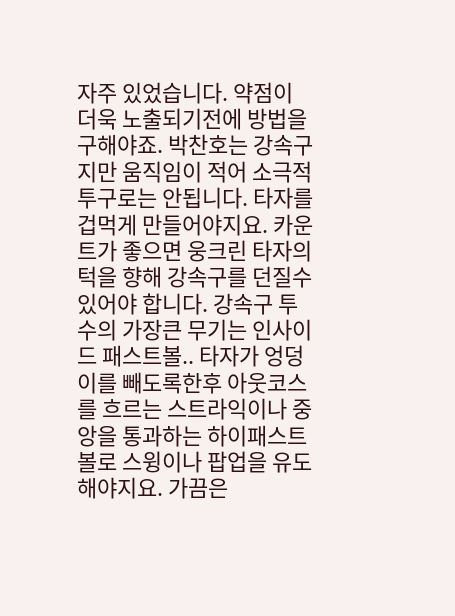자주 있었습니다. 약점이 더욱 노출되기전에 방법을 구해야죠. 박찬호는 강속구지만 움직임이 적어 소극적 투구로는 안됩니다. 타자를 겁먹게 만들어야지요. 카운트가 좋으면 웅크린 타자의 턱을 향해 강속구를 던질수 있어야 합니다. 강속구 투수의 가장큰 무기는 인사이드 패스트볼.. 타자가 엉덩이를 빼도록한후 아웃코스를 흐르는 스트라익이나 중앙을 통과하는 하이패스트볼로 스윙이나 팝업을 유도해야지요. 가끔은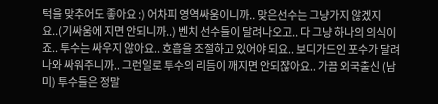턱을 맞추어도 좋아요 :) 어차피 영역싸움이니까.. 맞은선수는 그냥가지 않겠지요..(기싸움에 지면 안되니까..) 벤치 선수들이 달려나오고.. 다 그냥 하나의 의식이죠.. 투수는 싸우지 않아요.. 호흡을 조절하고 있어야 되요.. 보디가드인 포수가 달려나와 싸워주니까.. 그런일로 투수의 리듬이 깨지면 안되쟎아요.. 가끔 외국출신 (남미) 투수들은 정말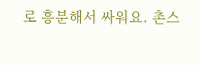로 흥분해서 싸워요. 촌스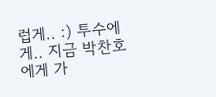럽게.. :) 투수에게.. 지금 박찬호에게 가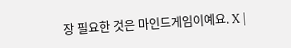장 필요한 것은 마인드게임이예요. X |